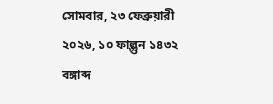সোমবার, ২৩ ফেব্রুয়ারী ২০২৬, ১০ ফাল্গুন ১৪৩২ বঙ্গাব্দ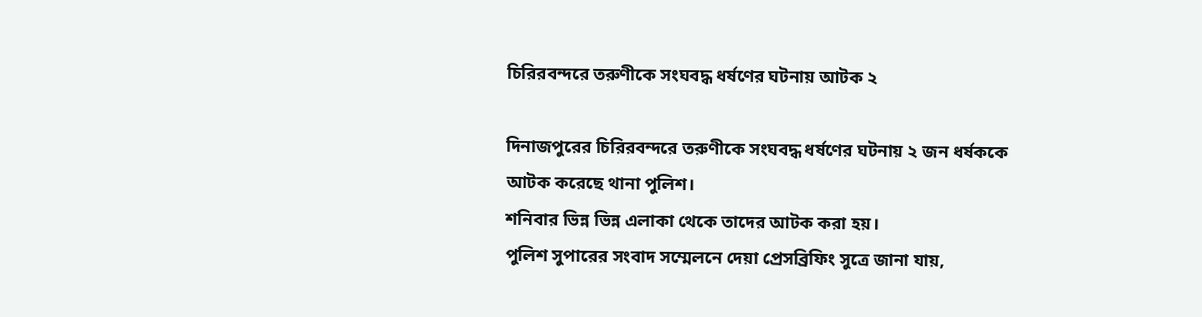চিরিরবন্দরে তরুণীকে সংঘবদ্ধ ধর্ষণের ঘটনায় আটক ২

দিনাজপুরের চিরিরবন্দরে তরুণীকে সংঘবদ্ধ ধর্ষণের ঘটনায় ২ জন ধর্ষককে আটক করেছে থানা পুলিশ।
শনিবার ভিন্ন ভিন্ন এলাকা থেকে তাদের আটক করা হয়।
পুলিশ সুপারের সংবাদ সম্মেলনে দেয়া প্রেসব্রিফিং সুত্রে জানা যায়,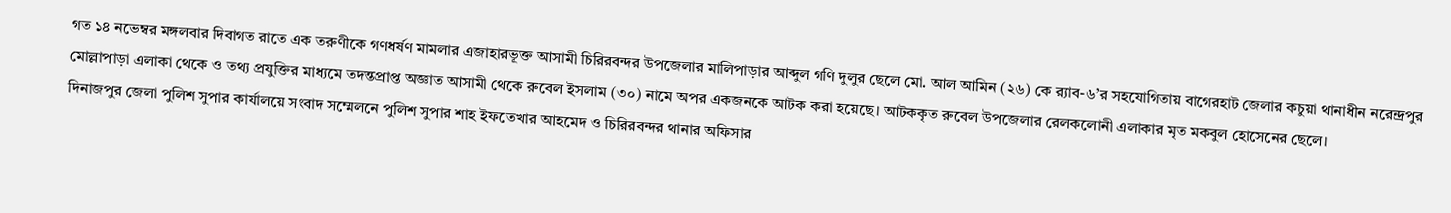গত ১৪ নভেম্বর মঙ্গলবার দিবাগত রাতে এক তরুণীকে গণধর্ষণ মামলার এজাহারভূক্ত আসামী চিরিরবন্দর উপজেলার মালিপাড়ার আব্দুল গণি দুলুর ছেলে মো. আল আমিন (২৬) কে র‌্যাব-৬’র সহযোগিতায় বাগেরহাট জেলার কচুয়া থানাধীন নরেন্দ্রপুর মোল্লাপাড়া এলাকা থেকে ও তথ্য প্রযুক্তির মাধ্যমে তদন্তপ্রাপ্ত অজ্ঞাত আসামী থেকে রুবেল ইসলাম (৩০) নামে অপর একজনকে আটক করা হয়েছে। আটককৃত রুবেল উপজেলার রেলকলোনী এলাকার মৃত মকবুল হোসেনের ছেলে।
দিনাজপুর জেলা পুলিশ সুপার কার্যালয়ে সংবাদ সম্মেলনে পুলিশ সুপার শাহ ইফতেখার আহমেদ ও চিরিরবন্দর থানার অফিসার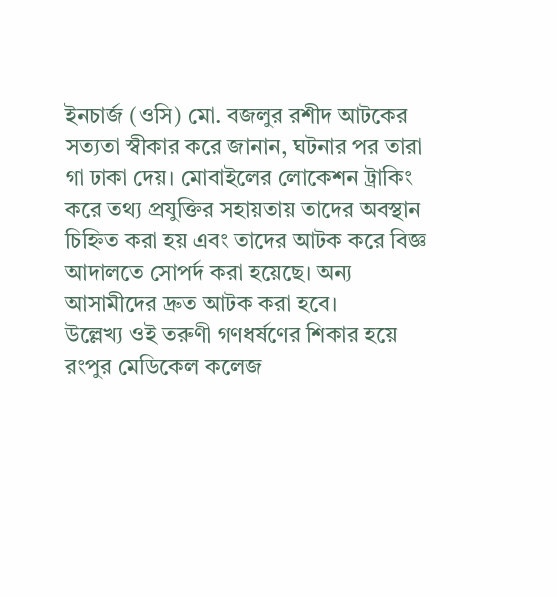ইনচার্জ (ওসি) মো. বজলুর রশীদ আটকের সত্যতা স্বীকার করে জানান, ঘটনার পর তারা গা ঢাকা দেয়। মোবাইলের লোকেশন ট্রাকিং করে তথ্য প্রযুক্তির সহায়তায় তাদের অবস্থান চিহ্নিত করা হয় এবং তাদের আটক করে বিজ্ঞ আদালতে সোপর্দ করা হয়েছে। অন্য আসামীদের দ্রুত আটক করা হবে।
উল্লেখ্য ওই তরুণী গণধর্ষণের শিকার হয়ে রংপুর মেডিকেল কলেজ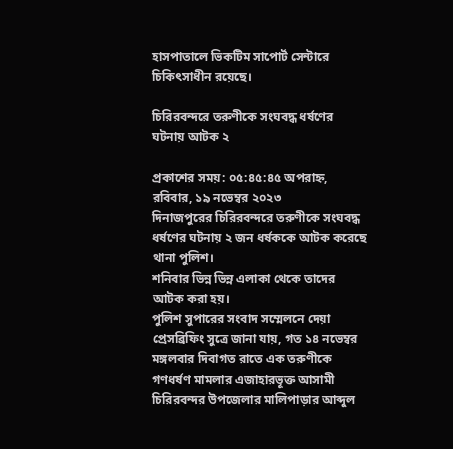হাসপাতালে ভিকটিম সাপোর্ট সেন্টারে চিকিৎসাধীন রয়েছে।

চিরিরবন্দরে তরুণীকে সংঘবদ্ধ ধর্ষণের ঘটনায় আটক ২

প্রকাশের সময়: ০৫:৪৫:৪৫ অপরাহ্ন, রবিবার, ১৯ নভেম্বর ২০২৩
দিনাজপুরের চিরিরবন্দরে তরুণীকে সংঘবদ্ধ ধর্ষণের ঘটনায় ২ জন ধর্ষককে আটক করেছে থানা পুলিশ।
শনিবার ভিন্ন ভিন্ন এলাকা থেকে তাদের আটক করা হয়।
পুলিশ সুপারের সংবাদ সম্মেলনে দেয়া প্রেসব্রিফিং সুত্রে জানা যায়, গত ১৪ নভেম্বর মঙ্গলবার দিবাগত রাতে এক তরুণীকে গণধর্ষণ মামলার এজাহারভূক্ত আসামী চিরিরবন্দর উপজেলার মালিপাড়ার আব্দুল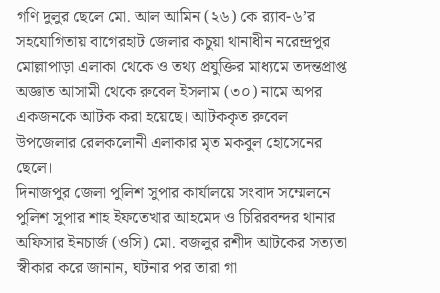গণি দুলুর ছেলে মো. আল আমিন (২৬) কে র‌্যাব-৬’র সহযোগিতায় বাগেরহাট জেলার কচুয়া থানাধীন নরেন্দ্রপুর মোল্লাপাড়া এলাকা থেকে ও তথ্য প্রযুক্তির মাধ্যমে তদন্তপ্রাপ্ত অজ্ঞাত আসামী থেকে রুবেল ইসলাম (৩০) নামে অপর একজনকে আটক করা হয়েছে। আটককৃত রুবেল উপজেলার রেলকলোনী এলাকার মৃত মকবুল হোসেনের ছেলে।
দিনাজপুর জেলা পুলিশ সুপার কার্যালয়ে সংবাদ সম্মেলনে পুলিশ সুপার শাহ ইফতেখার আহমেদ ও চিরিরবন্দর থানার অফিসার ইনচার্জ (ওসি) মো. বজলুর রশীদ আটকের সত্যতা স্বীকার করে জানান, ঘটনার পর তারা গা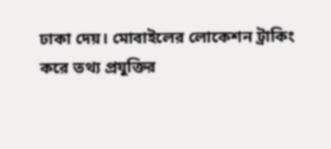ঢাকা দেয়। মোবাইলের লোকেশন ট্রাকিং করে তথ্য প্রযুক্তির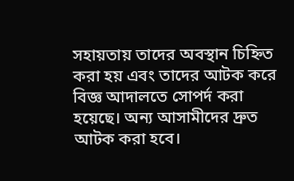সহায়তায় তাদের অবস্থান চিহ্নিত করা হয় এবং তাদের আটক করে বিজ্ঞ আদালতে সোপর্দ করা হয়েছে। অন্য আসামীদের দ্রুত আটক করা হবে।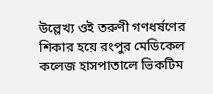উল্লেখ্য ওই তরুণী গণধর্ষণের শিকার হয়ে রংপুর মেডিকেল কলেজ হাসপাতালে ভিকটিম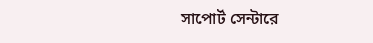সাপোর্ট সেন্টারে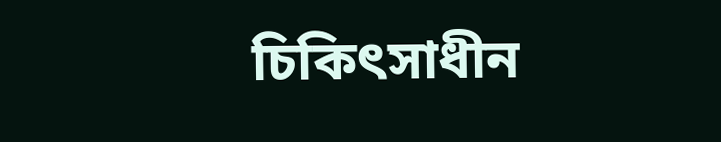চিকিৎসাধীন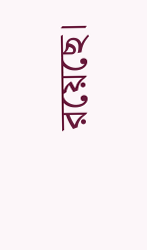রয়েছে।